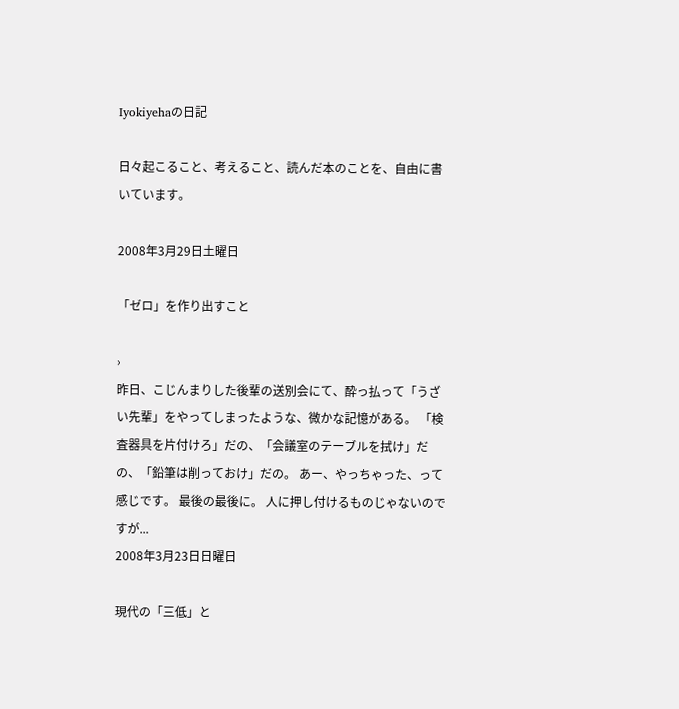Iyokiyehaの日記

日々起こること、考えること、読んだ本のことを、自由に書いています。

2008年3月29日土曜日

「ゼロ」を作り出すこと

›
昨日、こじんまりした後輩の送別会にて、酔っ払って「うざい先輩」をやってしまったような、微かな記憶がある。 「検査器具を片付けろ」だの、「会議室のテーブルを拭け」だの、「鉛筆は削っておけ」だの。 あー、やっちゃった、って感じです。 最後の最後に。 人に押し付けるものじゃないのですが...
2008年3月23日日曜日

現代の「三低」と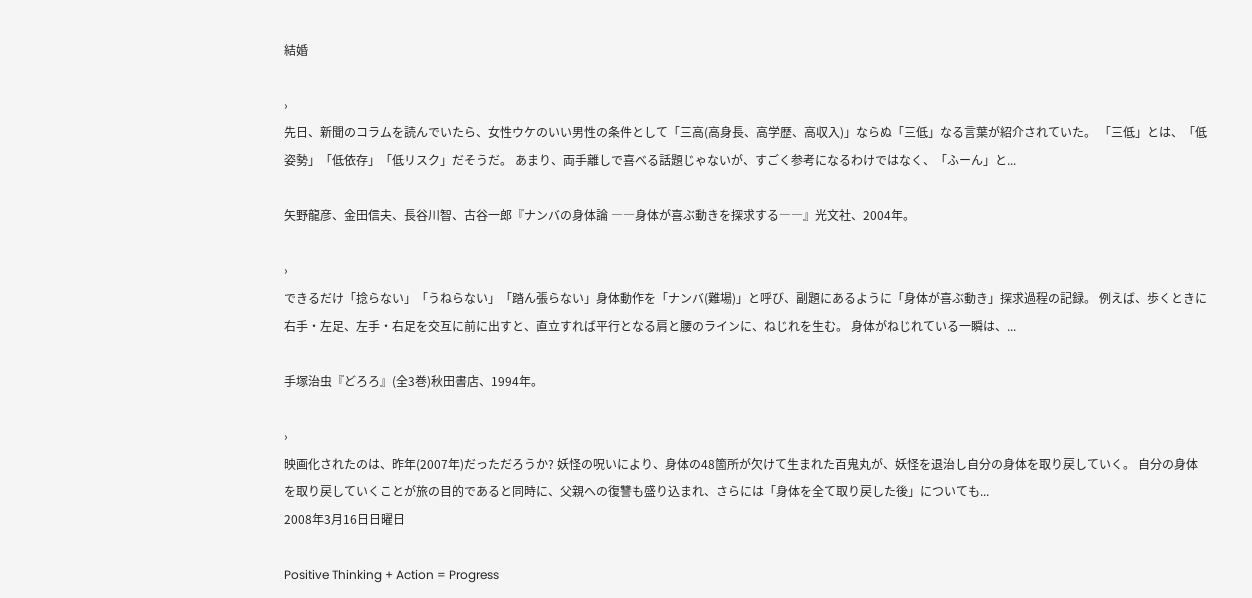結婚

›
先日、新聞のコラムを読んでいたら、女性ウケのいい男性の条件として「三高(高身長、高学歴、高収入)」ならぬ「三低」なる言葉が紹介されていた。 「三低」とは、「低姿勢」「低依存」「低リスク」だそうだ。 あまり、両手離しで喜べる話題じゃないが、すごく参考になるわけではなく、「ふーん」と...

矢野龍彦、金田信夫、長谷川智、古谷一郎『ナンバの身体論 ――身体が喜ぶ動きを探求する――』光文社、2004年。

›
できるだけ「捻らない」「うねらない」「踏ん張らない」身体動作を「ナンバ(難場)」と呼び、副題にあるように「身体が喜ぶ動き」探求過程の記録。 例えば、歩くときに右手・左足、左手・右足を交互に前に出すと、直立すれば平行となる肩と腰のラインに、ねじれを生む。 身体がねじれている一瞬は、...

手塚治虫『どろろ』(全3巻)秋田書店、1994年。

›
映画化されたのは、昨年(2007年)だっただろうか? 妖怪の呪いにより、身体の48箇所が欠けて生まれた百鬼丸が、妖怪を退治し自分の身体を取り戻していく。 自分の身体を取り戻していくことが旅の目的であると同時に、父親への復讐も盛り込まれ、さらには「身体を全て取り戻した後」についても...
2008年3月16日日曜日

Positive Thinking + Action = Progress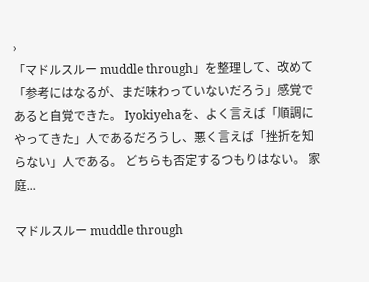›
「マドルスルー muddle through」を整理して、改めて「参考にはなるが、まだ味わっていないだろう」感覚であると自覚できた。 Iyokiyehaを、よく言えば「順調にやってきた」人であるだろうし、悪く言えば「挫折を知らない」人である。 どちらも否定するつもりはない。 家庭...

マドルスルー muddle through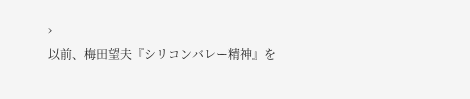›
以前、梅田望夫『シリコンバレー精神』を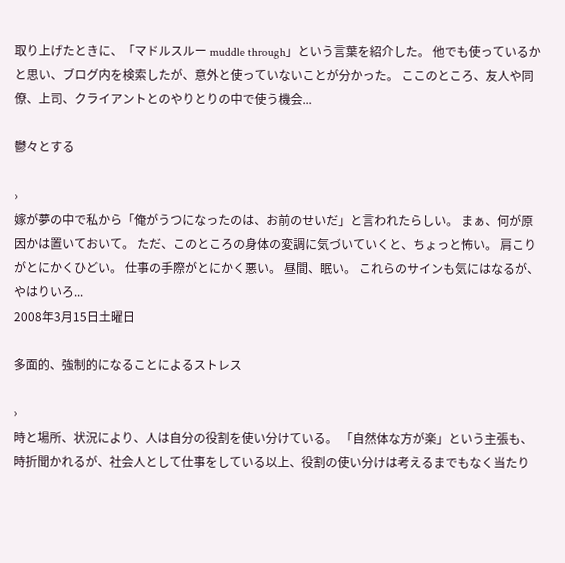取り上げたときに、「マドルスルー muddle through」という言葉を紹介した。 他でも使っているかと思い、ブログ内を検索したが、意外と使っていないことが分かった。 ここのところ、友人や同僚、上司、クライアントとのやりとりの中で使う機会...

鬱々とする

›
嫁が夢の中で私から「俺がうつになったのは、お前のせいだ」と言われたらしい。 まぁ、何が原因かは置いておいて。 ただ、このところの身体の変調に気づいていくと、ちょっと怖い。 肩こりがとにかくひどい。 仕事の手際がとにかく悪い。 昼間、眠い。 これらのサインも気にはなるが、やはりいろ...
2008年3月15日土曜日

多面的、強制的になることによるストレス

›
時と場所、状況により、人は自分の役割を使い分けている。 「自然体な方が楽」という主張も、時折聞かれるが、社会人として仕事をしている以上、役割の使い分けは考えるまでもなく当たり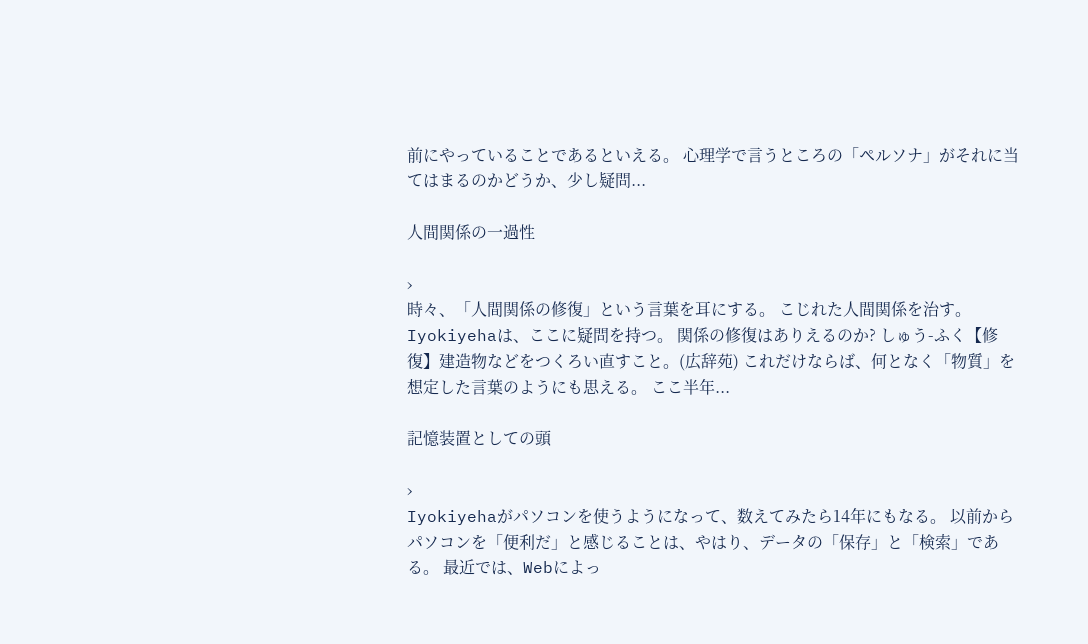前にやっていることであるといえる。 心理学で言うところの「ペルソナ」がそれに当てはまるのかどうか、少し疑問...

人間関係の一過性

›
時々、「人間関係の修復」という言葉を耳にする。 こじれた人間関係を治す。 Iyokiyehaは、ここに疑問を持つ。 関係の修復はありえるのか? しゅう-ふく【修復】建造物などをつくろい直すこと。(広辞苑) これだけならば、何となく「物質」を想定した言葉のようにも思える。 ここ半年...

記憶装置としての頭

›
Iyokiyehaがパソコンを使うようになって、数えてみたら14年にもなる。 以前からパソコンを「便利だ」と感じることは、やはり、データの「保存」と「検索」である。 最近では、Webによっ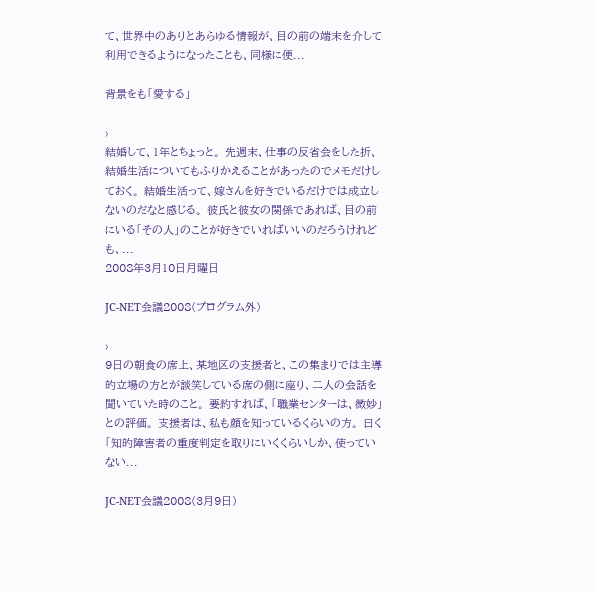て、世界中のありとあらゆる情報が、目の前の端末を介して利用できるようになったことも、同様に便...

背景をも「愛する」

›
結婚して、1年とちょっと。 先週末、仕事の反省会をした折、結婚生活についてもふりかえることがあったのでメモだけしておく。 結婚生活って、嫁さんを好きでいるだけでは成立しないのだなと感じる。 彼氏と彼女の関係であれば、目の前にいる「その人」のことが好きでいればいいのだろうけれども、...
2008年3月10日月曜日

JC-NET会議2008(プログラム外)

›
9日の朝食の席上、某地区の支援者と、この集まりでは主導的立場の方とが談笑している席の側に座り、二人の会話を聞いていた時のこと。 要約すれば、「職業センターは、微妙」との評価。 支援者は、私も顔を知っているくらいの方。 曰く「知的障害者の重度判定を取りにいくくらいしか、使っていない...

JC-NET会議2008(3月9日)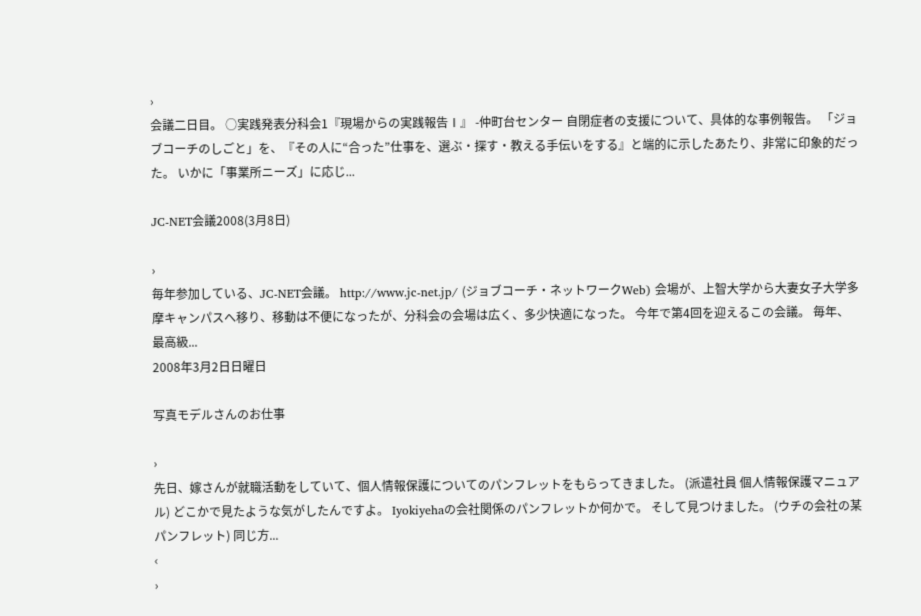›
会議二日目。 ○実践発表分科会1『現場からの実践報告Ⅰ』 -仲町台センター 自閉症者の支援について、具体的な事例報告。 「ジョブコーチのしごと」を、『その人に“合った”仕事を、選ぶ・探す・教える手伝いをする』と端的に示したあたり、非常に印象的だった。 いかに「事業所ニーズ」に応じ...

JC-NET会議2008(3月8日)

›
毎年参加している、JC-NET会議。 http://www.jc-net.jp/ (ジョブコーチ・ネットワークWeb) 会場が、上智大学から大妻女子大学多摩キャンパスへ移り、移動は不便になったが、分科会の会場は広く、多少快適になった。 今年で第4回を迎えるこの会議。 毎年、最高級...
2008年3月2日日曜日

写真モデルさんのお仕事

›
先日、嫁さんが就職活動をしていて、個人情報保護についてのパンフレットをもらってきました。 (派遣社員 個人情報保護マニュアル) どこかで見たような気がしたんですよ。 Iyokiyehaの会社関係のパンフレットか何かで。 そして見つけました。 (ウチの会社の某パンフレット) 同じ方...
‹
›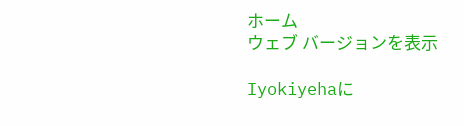ホーム
ウェブ バージョンを表示

Iyokiyehaに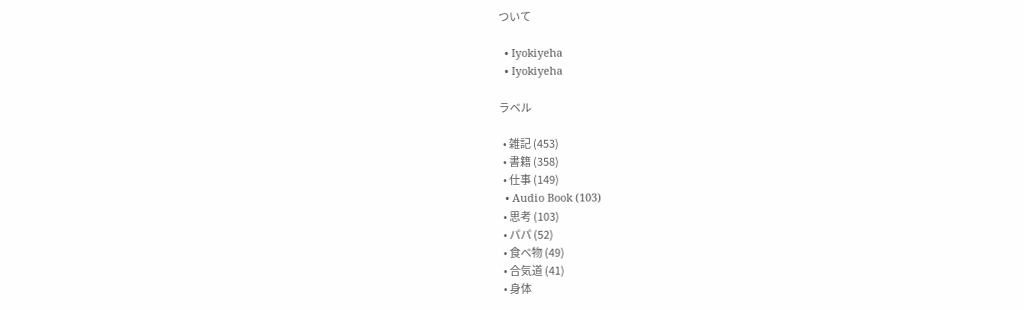ついて

  • Iyokiyeha
  • Iyokiyeha

ラベル

  • 雑記 (453)
  • 書籍 (358)
  • 仕事 (149)
  • Audio Book (103)
  • 思考 (103)
  • パパ (52)
  • 食べ物 (49)
  • 合気道 (41)
  • 身体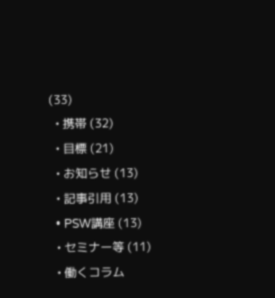(33)
  • 携帯 (32)
  • 目標 (21)
  • お知らせ (13)
  • 記事引用 (13)
  • PSW講座 (13)
  • セミナー等 (11)
  • 働くコラム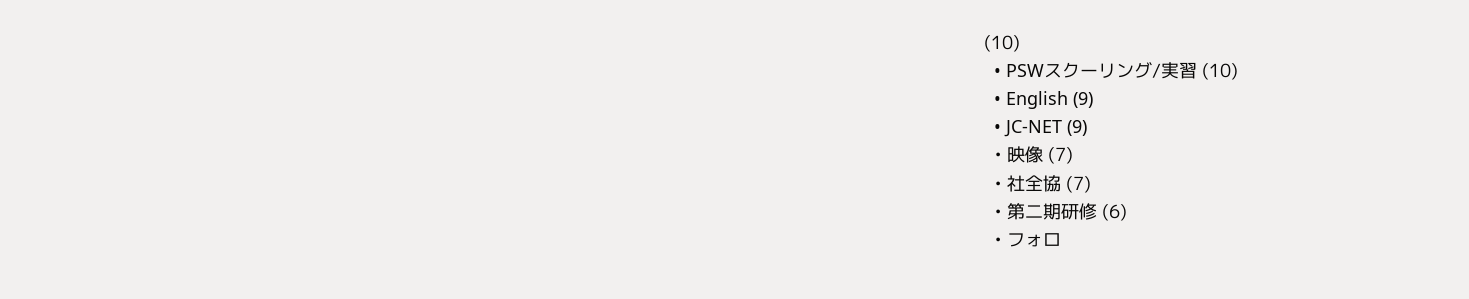(10)
  • PSWスクーリング/実習 (10)
  • English (9)
  • JC-NET (9)
  • 映像 (7)
  • 社全協 (7)
  • 第二期研修 (6)
  • フォロ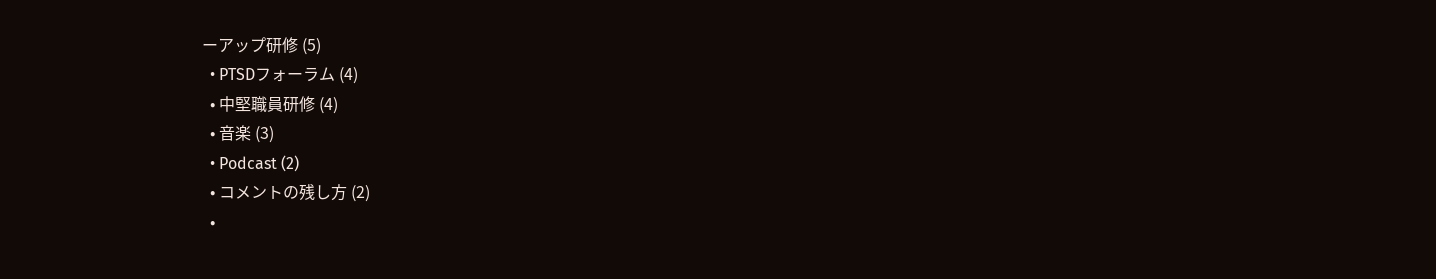ーアップ研修 (5)
  • PTSDフォーラム (4)
  • 中堅職員研修 (4)
  • 音楽 (3)
  • Podcast (2)
  • コメントの残し方 (2)
  •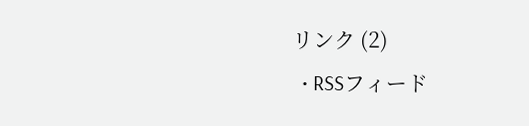リンク (2)
  • RSSフィード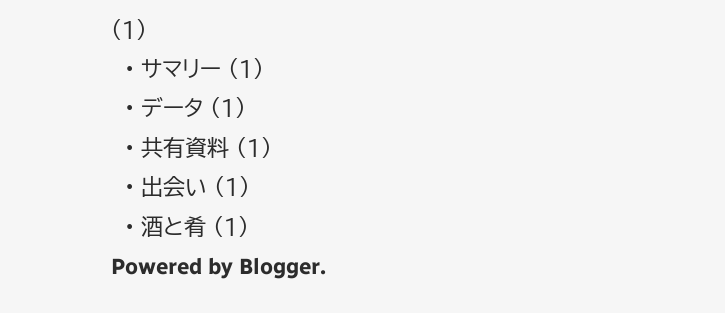(1)
  • サマリー (1)
  • データ (1)
  • 共有資料 (1)
  • 出会い (1)
  • 酒と肴 (1)
Powered by Blogger.